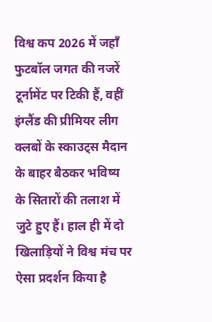विश्व कप 2026 में जहाँ फुटबॉल जगत की नजरें टूर्नामेंट पर टिकी हैं, वहीं इंग्लैंड की प्रीमियर लीग क्लबों के स्काउट्स मैदान के बाहर बैठकर भविष्य के सितारों की तलाश में जुटे हुए हैं। हाल ही में दो खिलाड़ियों ने विश्व मंच पर ऐसा प्रदर्शन किया है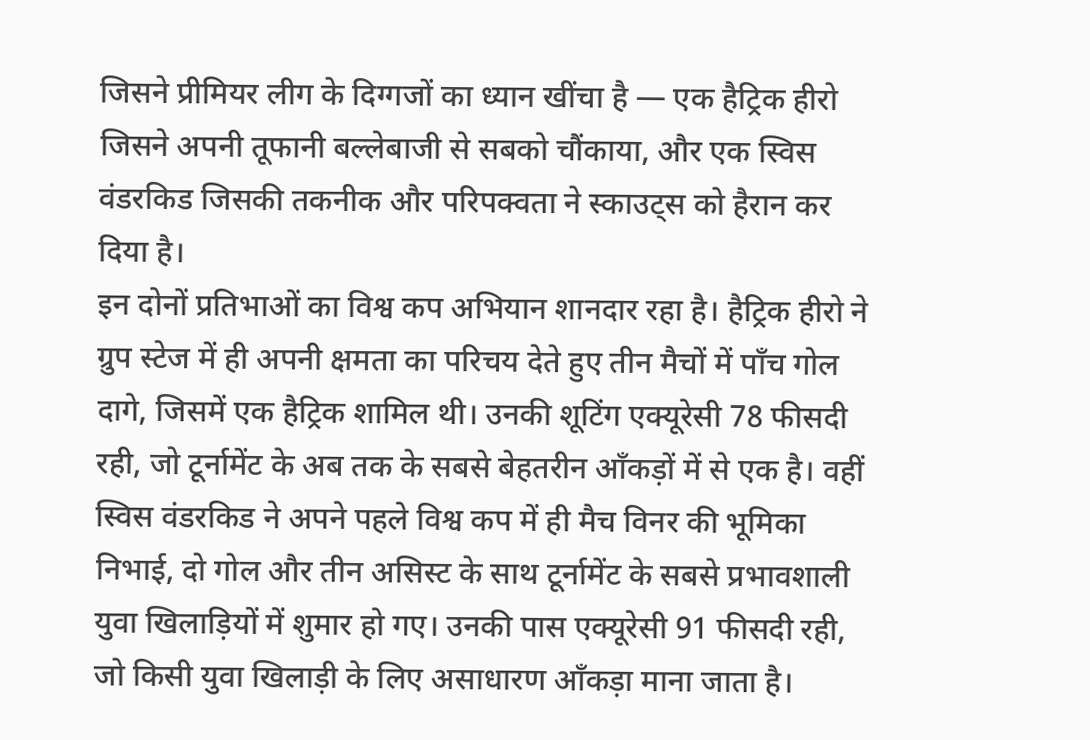जिसने प्रीमियर लीग के दिग्गजों का ध्यान खींचा है — एक हैट्रिक हीरो जिसने अपनी तूफानी बल्लेबाजी से सबको चौंकाया, और एक स्विस वंडरकिड जिसकी तकनीक और परिपक्वता ने स्काउट्स को हैरान कर दिया है।
इन दोनों प्रतिभाओं का विश्व कप अभियान शानदार रहा है। हैट्रिक हीरो ने ग्रुप स्टेज में ही अपनी क्षमता का परिचय देते हुए तीन मैचों में पाँच गोल दागे, जिसमें एक हैट्रिक शामिल थी। उनकी शूटिंग एक्यूरेसी 78 फीसदी रही, जो टूर्नामेंट के अब तक के सबसे बेहतरीन आँकड़ों में से एक है। वहीं स्विस वंडरकिड ने अपने पहले विश्व कप में ही मैच विनर की भूमिका निभाई, दो गोल और तीन असिस्ट के साथ टूर्नामेंट के सबसे प्रभावशाली युवा खिलाड़ियों में शुमार हो गए। उनकी पास एक्यूरेसी 91 फीसदी रही, जो किसी युवा खिलाड़ी के लिए असाधारण आँकड़ा माना जाता है।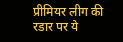प्रीमियर लीग की रडार पर ये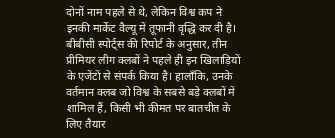दोनों नाम पहले से थे, लेकिन विश्व कप ने इनकी मार्केट वैल्यू में तूफानी वृद्धि कर दी है। बीबीसी स्पोर्ट्स की रिपोर्ट के अनुसार, तीन प्रीमियर लीग क्लबों ने पहले ही इन खिलाड़ियों के एजेंटों से संपर्क किया है। हालाँकि, उनके वर्तमान क्लब जो विश्व के सबसे बड़े क्लबों में शामिल हैं, किसी भी कीमत पर बातचीत के लिए तैयार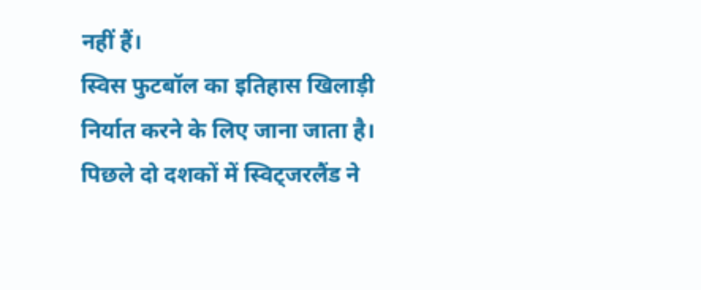नहीं हैं।
स्विस फुटबॉल का इतिहास खिलाड़ी निर्यात करने के लिए जाना जाता है। पिछले दो दशकों में स्विट्जरलैंड ने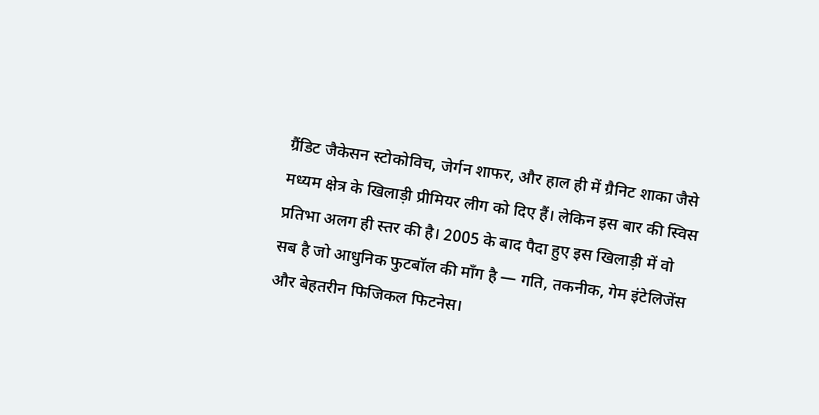ग्रैंडिट जैकेसन स्टोकोविच, जेर्गन शाफर, और हाल ही में ग्रैनिट शाका जैसे मध्यम क्षेत्र के खिलाड़ी प्रीमियर लीग को दिए हैं। लेकिन इस बार की स्विस प्रतिभा अलग ही स्तर की है। 2005 के बाद पैदा हुए इस खिलाड़ी में वो सब है जो आधुनिक फुटबॉल की माँग है — गति, तकनीक, गेम इंटेलिजेंस और बेहतरीन फिजिकल फिटनेस।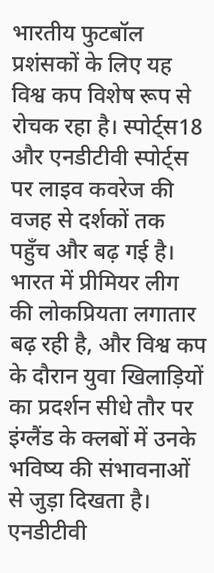भारतीय फुटबॉल प्रशंसकों के लिए यह विश्व कप विशेष रूप से रोचक रहा है। स्पोर्ट्स18 और एनडीटीवी स्पोर्ट्स पर लाइव कवरेज की वजह से दर्शकों तक पहुँच और बढ़ गई है। भारत में प्रीमियर लीग की लोकप्रियता लगातार बढ़ रही है, और विश्व कप के दौरान युवा खिलाड़ियों का प्रदर्शन सीधे तौर पर इंग्लैंड के क्लबों में उनके भविष्य की संभावनाओं से जुड़ा दिखता है। एनडीटीवी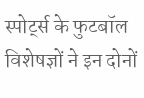स्पोर्ट्स के फुटबॉल विशेषज्ञों ने इन दोनों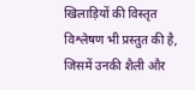खिलाड़ियों की विस्तृत विश्लेषण भी प्रस्तुत की है, जिसमें उनकी शैली और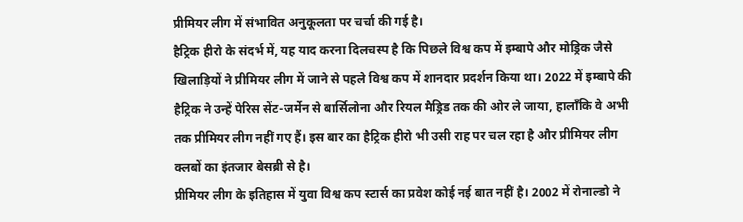प्रीमियर लीग में संभावित अनुकूलता पर चर्चा की गई है।
हैट्रिक हीरो के संदर्भ में, यह याद करना दिलचस्प है कि पिछले विश्व कप में इम्बापे और मोड्रिक जैसे खिलाड़ियों ने प्रीमियर लीग में जाने से पहले विश्व कप में शानदार प्रदर्शन किया था। 2022 में इम्बापे की हैट्रिक ने उन्हें पेरिस सेंट-जर्मेन से बार्सिलोना और रियल मैड्रिड तक की ओर ले जाया, हालाँकि वे अभी तक प्रीमियर लीग नहीं गए हैं। इस बार का हैट्रिक हीरो भी उसी राह पर चल रहा है और प्रीमियर लीग क्लबों का इंतजार बेसब्री से है।
प्रीमियर लीग के इतिहास में युवा विश्व कप स्टार्स का प्रवेश कोई नई बात नहीं है। 2002 में रोनाल्डो ने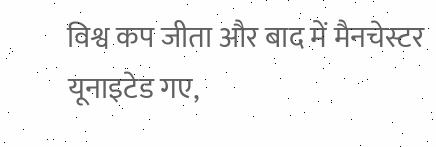विश्व कप जीता और बाद में मैनचेस्टर यूनाइटेड गए,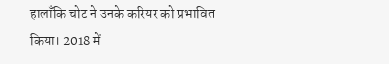हालाँकि चोट ने उनके करियर को प्रभावित किया। 2018 में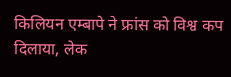किलियन एम्बापे ने फ्रांस को विश्व कप दिलाया, लेक